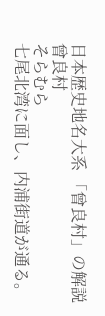日本歴史地名大系 「曾良村」の解説
曾良村
そらむら
七尾北湾に面し、内浦街道が通る。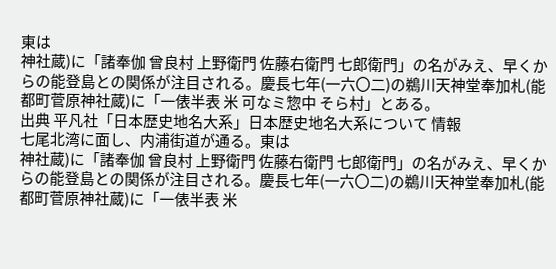東は
神社蔵)に「諸奉伽 曾良村 上野衛門 佐藤右衛門 七郎衛門」の名がみえ、早くからの能登島との関係が注目される。慶長七年(一六〇二)の鵜川天神堂奉加札(能都町菅原神社蔵)に「一俵半表 米 可なミ惣中 そら村」とある。
出典 平凡社「日本歴史地名大系」日本歴史地名大系について 情報
七尾北湾に面し、内浦街道が通る。東は
神社蔵)に「諸奉伽 曾良村 上野衛門 佐藤右衛門 七郎衛門」の名がみえ、早くからの能登島との関係が注目される。慶長七年(一六〇二)の鵜川天神堂奉加札(能都町菅原神社蔵)に「一俵半表 米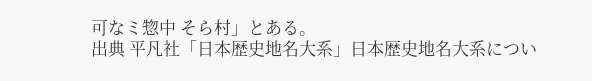可なミ惣中 そら村」とある。
出典 平凡社「日本歴史地名大系」日本歴史地名大系につい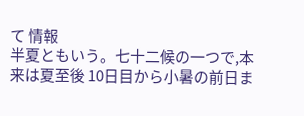て 情報
半夏ともいう。七十二候の一つで,本来は夏至後 10日目から小暑の前日ま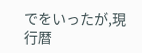でをいったが,現行暦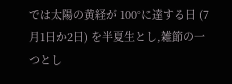では太陽の黄経が 100°に達する日 (7月1日か2日) を半夏生とし,雑節の一つとし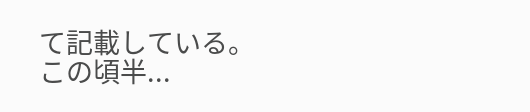て記載している。この頃半...